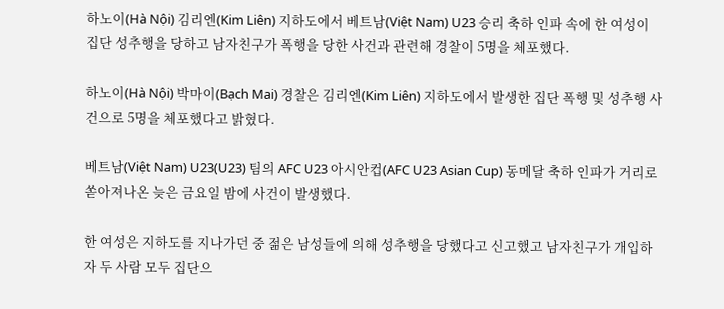하노이(Hà Nội) 김리엔(Kim Liên) 지하도에서 베트남(Việt Nam) U23 승리 축하 인파 속에 한 여성이 집단 성추행을 당하고 남자친구가 폭행을 당한 사건과 관련해 경찰이 5명을 체포했다.

하노이(Hà Nội) 박마이(Bạch Mai) 경찰은 김리엔(Kim Liên) 지하도에서 발생한 집단 폭행 및 성추행 사건으로 5명을 체포했다고 밝혔다.

베트남(Việt Nam) U23(U23) 팀의 AFC U23 아시안컵(AFC U23 Asian Cup) 동메달 축하 인파가 거리로 쏟아져나온 늦은 금요일 밤에 사건이 발생했다.

한 여성은 지하도를 지나가던 중 젊은 남성들에 의해 성추행을 당했다고 신고했고 남자친구가 개입하자 두 사람 모두 집단으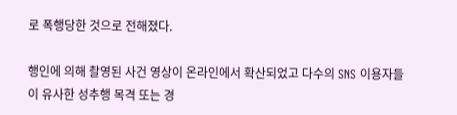로 폭행당한 것으로 전해졌다.

행인에 의해 촬영된 사건 영상이 온라인에서 확산되었고 다수의 SNS 이용자들이 유사한 성추행 목격 또는 경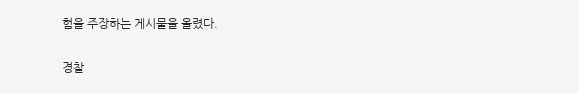험을 주장하는 게시물을 올렸다.

경찰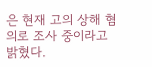은 현재 고의 상해 혐의로 조사 중이라고 밝혔다.